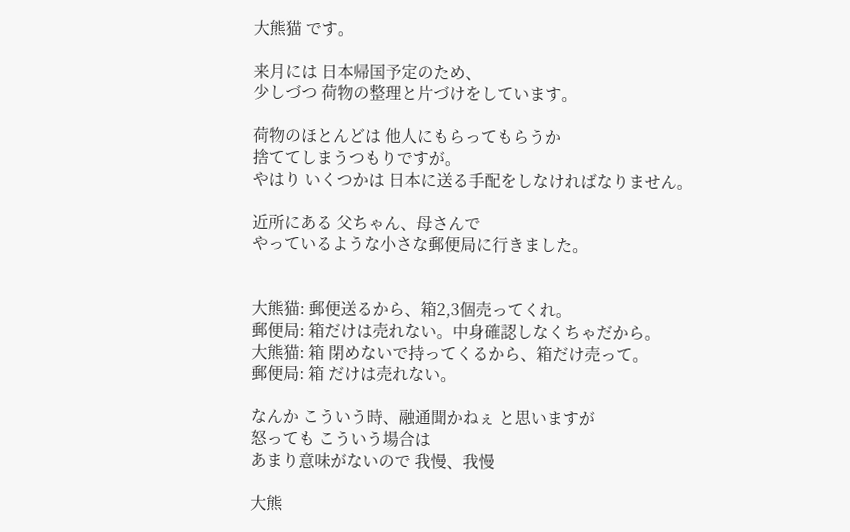大熊猫 です。

来月には 日本帰国予定のため、
少しづつ 荷物の整理と片づけをしています。

荷物のほとんどは 他人にもらってもらうか
捨ててしまうつもりですが。
やはり いくつかは 日本に送る手配をしなければなりません。

近所にある 父ちゃん、母さんで
やっているような小さな郵便局に行きました。


大熊猫: 郵便送るから、箱2,3個売ってくれ。
郵便局: 箱だけは売れない。中身確認しなくちゃだから。
大熊猫: 箱 閉めないで持ってくるから、箱だけ売って。
郵便局: 箱 だけは売れない。

なんか こういう時、融通聞かねぇ と思いますが
怒っても こういう場合は
あまり意味がないので 我慢、我慢

大熊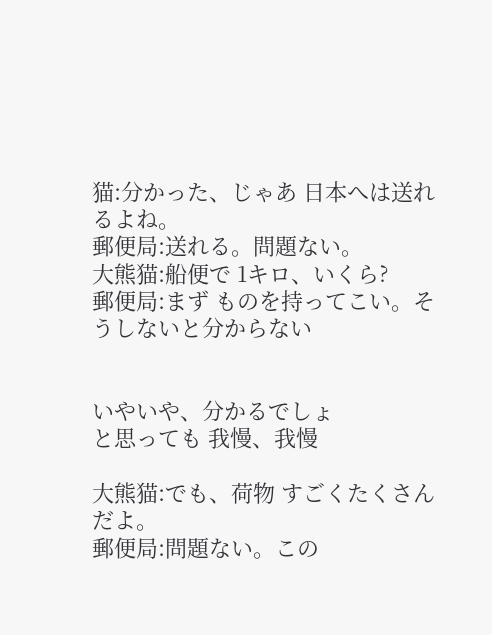猫:分かった、じゃあ 日本へは送れるよね。
郵便局:送れる。問題ない。
大熊猫:船便で 1キロ、いくら?
郵便局:まず ものを持ってこい。そうしないと分からない


いやいや、分かるでしょ
と思っても 我慢、我慢

大熊猫:でも、荷物 すごくたくさんだよ。
郵便局:問題ない。この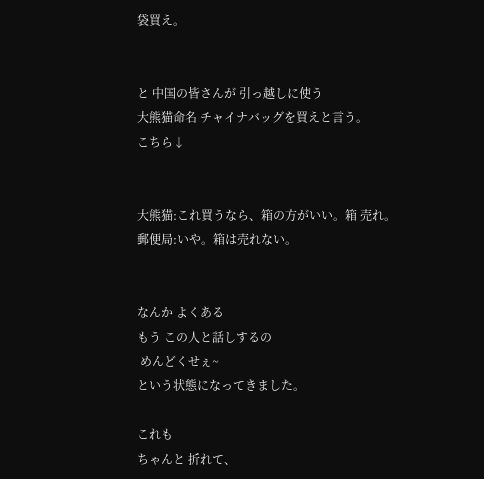袋買え。


と 中国の皆さんが 引っ越しに使う
大熊猫命名 チャイナバッグを買えと言う。
こちら↓


大熊猫:これ買うなら、箱の方がいい。箱 売れ。
郵便局:いや。箱は売れない。


なんか よくある
もう この人と話しするの
 めんどくせぇ~
という状態になってきました。

これも
ちゃんと 折れて、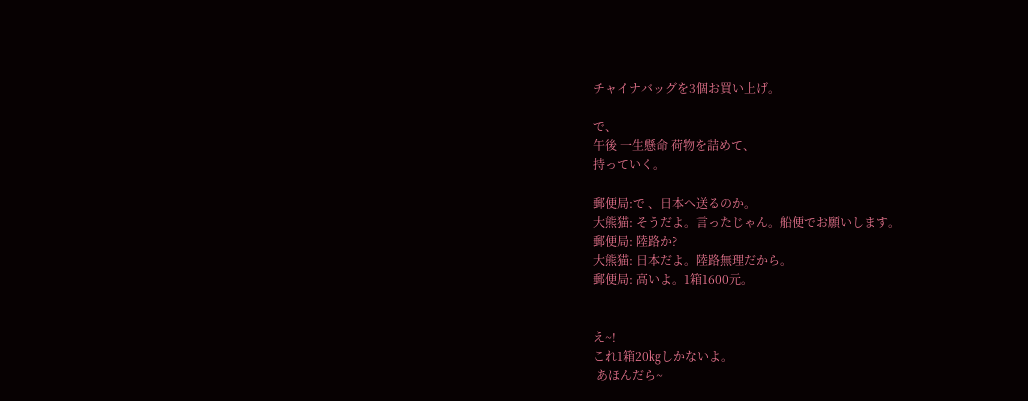チャイナバッグを3個お買い上げ。

で、
午後 一生懸命 荷物を詰めて、
持っていく。

郵便局:で 、日本へ送るのか。
大熊猫: そうだよ。言ったじゃん。船便でお願いします。
郵便局: 陸路か?
大熊猫: 日本だよ。陸路無理だから。
郵便局: 高いよ。1箱1600元。


え~!
これ1箱20㎏しかないよ。
 あほんだら~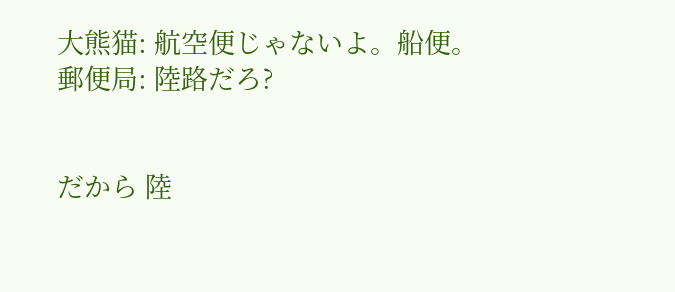大熊猫: 航空便じゃないよ。船便。
郵便局: 陸路だろ?


だから 陸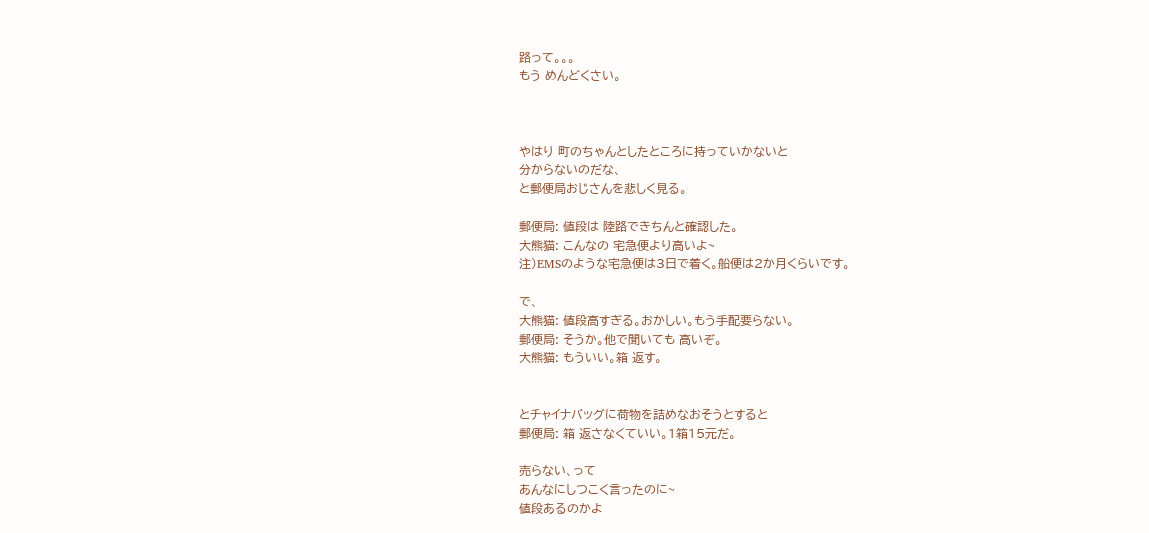路って。。。
もう めんどくさい。



やはり 町のちゃんとしたところに持っていかないと
分からないのだな、
と郵便局おじさんを悲しく見る。

郵便局: 値段は 陸路できちんと確認した。
大熊猫: こんなの 宅急便より高いよ~
注)EMSのような宅急便は3日で着く。船便は2か月くらいです。

で、
大熊猫: 値段高すぎる。おかしい。もう手配要らない。
郵便局: そうか。他で聞いても 高いぞ。
大熊猫: もういい。箱 返す。


とチャイナバッグに荷物を詰めなおそうとすると
郵便局: 箱 返さなくていい。1箱15元だ。

売らない、って
あんなにしつこく言ったのに~
値段あるのかよ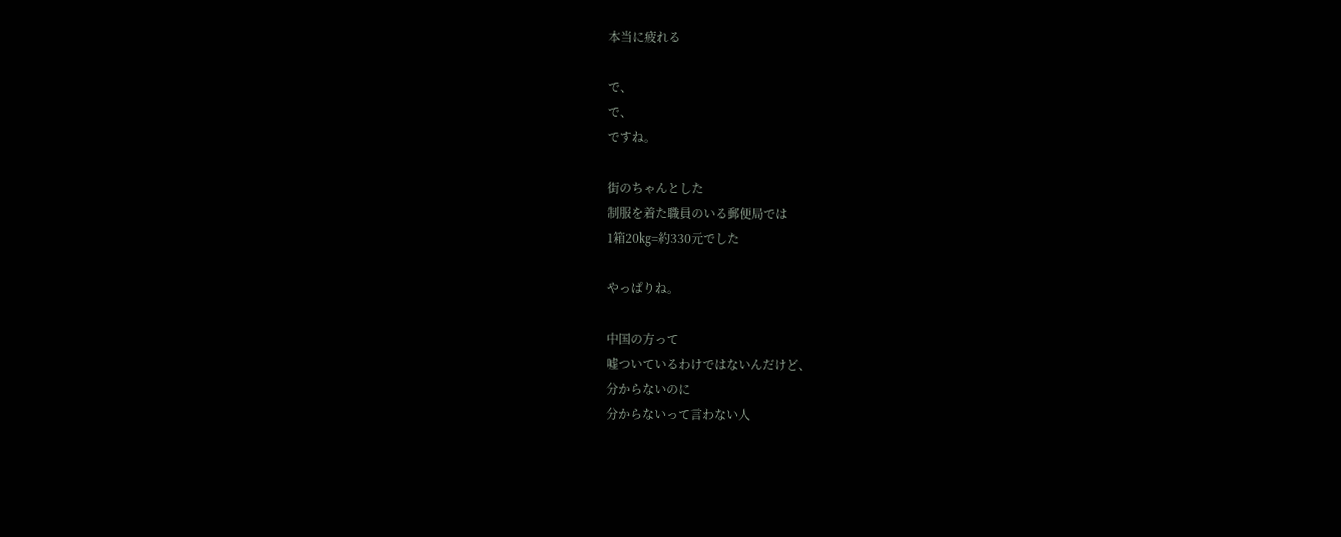本当に疲れる

で、
で、
ですね。

街のちゃんとした
制服を着た職員のいる郵便局では
1箱20㎏=約330元でした

やっぱりね。

中国の方って
嘘ついているわけではないんだけど、
分からないのに
分からないって言わない人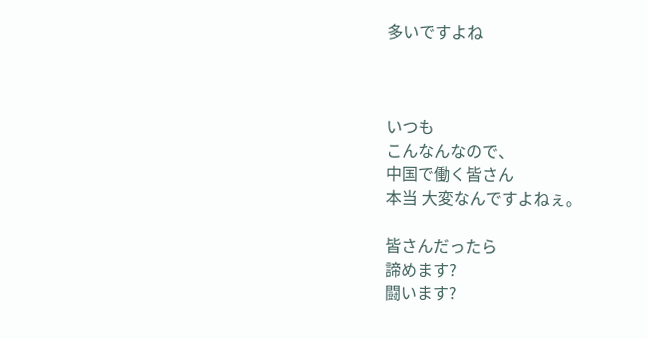多いですよね



いつも
こんなんなので、
中国で働く皆さん
本当 大変なんですよねぇ。

皆さんだったら
諦めます?
闘います?